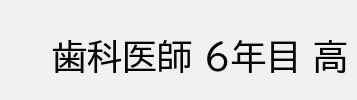歯科医師 6年目 高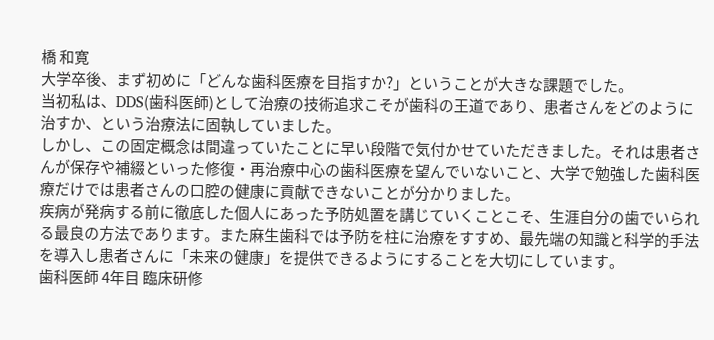橋 和寛
大学卒後、まず初めに「どんな歯科医療を目指すか?」ということが大きな課題でした。
当初私は、DDS(歯科医師)として治療の技術追求こそが歯科の王道であり、患者さんをどのように治すか、という治療法に固執していました。
しかし、この固定概念は間違っていたことに早い段階で気付かせていただきました。それは患者さんが保存や補綴といった修復・再治療中心の歯科医療を望んでいないこと、大学で勉強した歯科医療だけでは患者さんの口腔の健康に貢献できないことが分かりました。
疾病が発病する前に徹底した個人にあった予防処置を講じていくことこそ、生涯自分の歯でいられる最良の方法であります。また麻生歯科では予防を柱に治療をすすめ、最先端の知識と科学的手法を導入し患者さんに「未来の健康」を提供できるようにすることを大切にしています。
歯科医師 4年目 臨床研修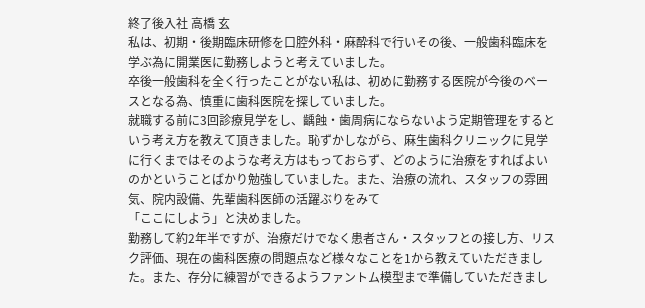終了後入社 高橋 玄
私は、初期・後期臨床研修を口腔外科・麻酔科で行いその後、一般歯科臨床を学ぶ為に開業医に勤務しようと考えていました。
卒後一般歯科を全く行ったことがない私は、初めに勤務する医院が今後のベースとなる為、慎重に歯科医院を探していました。
就職する前に3回診療見学をし、齲蝕・歯周病にならないよう定期管理をするという考え方を教えて頂きました。恥ずかしながら、麻生歯科クリニックに見学に行くまではそのような考え方はもっておらず、どのように治療をすればよいのかということばかり勉強していました。また、治療の流れ、スタッフの雰囲気、院内設備、先輩歯科医師の活躍ぶりをみて
「ここにしよう」と決めました。
勤務して約2年半ですが、治療だけでなく患者さん・スタッフとの接し方、リスク評価、現在の歯科医療の問題点など様々なことを1から教えていただきました。また、存分に練習ができるようファントム模型まで準備していただきまし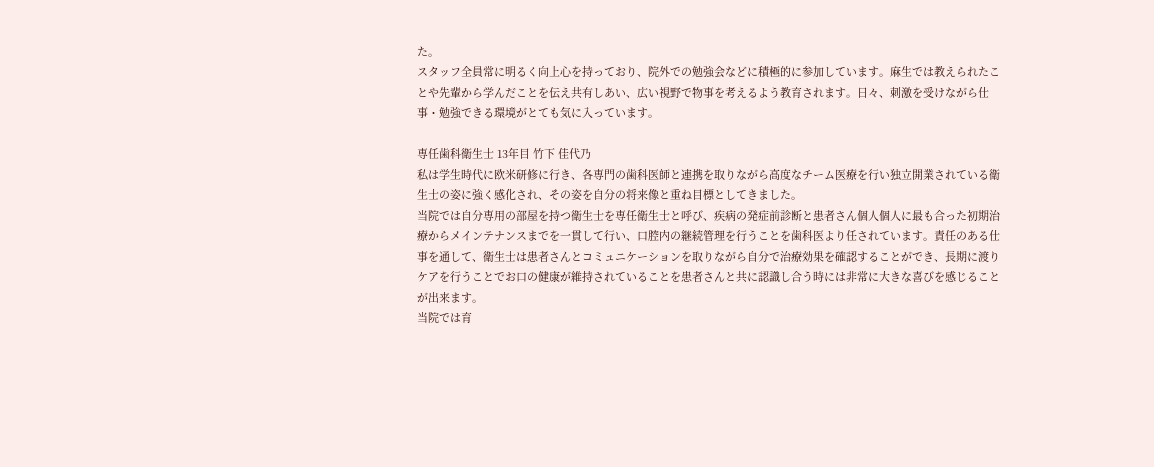た。
スタッフ全員常に明るく向上心を持っており、院外での勉強会などに積極的に参加しています。麻生では教えられたことや先輩から学んだことを伝え共有しあい、広い視野で物事を考えるよう教育されます。日々、刺激を受けながら仕事・勉強できる環境がとても気に入っています。

専任歯科衛生士 13年目 竹下 佳代乃
私は学生時代に欧米研修に行き、各専門の歯科医師と連携を取りながら高度なチーム医療を行い独立開業されている衛生士の姿に強く感化され、その姿を自分の将来像と重ね目標としてきました。
当院では自分専用の部屋を持つ衛生士を専任衛生士と呼び、疾病の発症前診断と患者さん個人個人に最も合った初期治療からメインテナンスまでを一貫して行い、口腔内の継続管理を行うことを歯科医より任されています。責任のある仕事を通して、衛生士は患者さんとコミュニケーションを取りながら自分で治療効果を確認することができ、長期に渡りケアを行うことでお口の健康が維持されていることを患者さんと共に認識し合う時には非常に大きな喜びを感じることが出来ます。
当院では育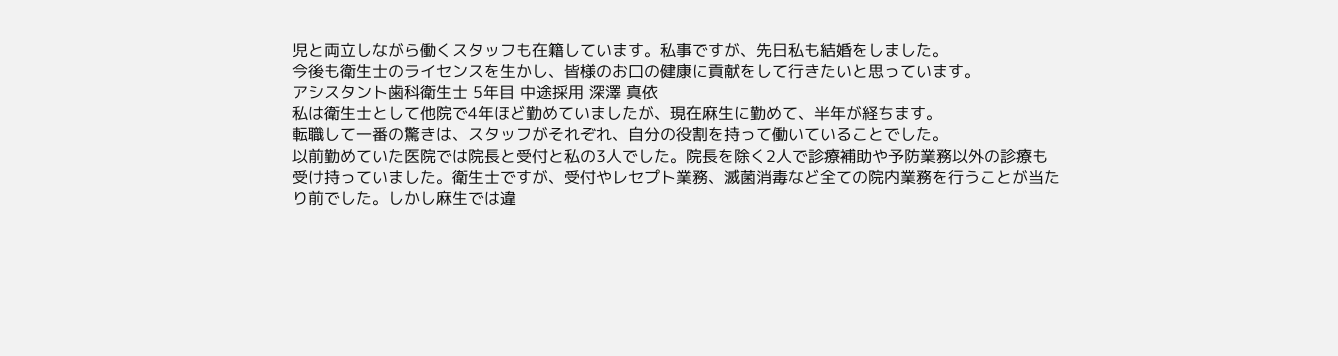児と両立しながら働くスタッフも在籍しています。私事ですが、先日私も結婚をしました。
今後も衛生士のライセンスを生かし、皆様のお口の健康に貢献をして行きたいと思っています。
アシスタント歯科衛生士 5年目 中途採用 深澤 真依
私は衛生士として他院で4年ほど勤めていましたが、現在麻生に勤めて、半年が経ちます。
転職して一番の驚きは、スタッフがそれぞれ、自分の役割を持って働いていることでした。
以前勤めていた医院では院長と受付と私の3人でした。院長を除く2人で診療補助や予防業務以外の診療も受け持っていました。衛生士ですが、受付やレセプト業務、滅菌消毒など全ての院内業務を行うことが当たり前でした。しかし麻生では違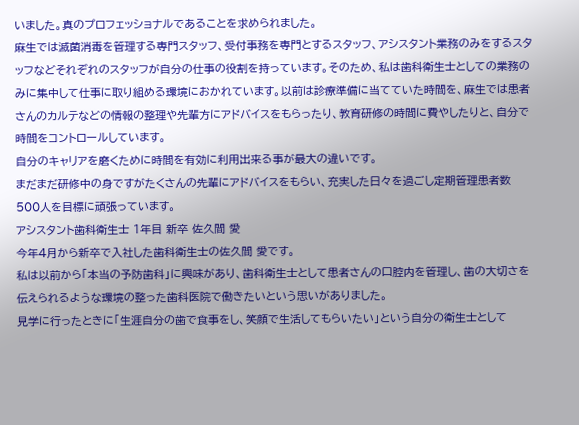いました。真のプロフェッショナルであることを求められました。
麻生では滅菌消毒を管理する専門スタッフ、受付事務を専門とするスタッフ、アシスタント業務のみをするスタッフなどそれぞれのスタッフが自分の仕事の役割を持っています。そのため、私は歯科衛生士としての業務のみに集中して仕事に取り組める環境におかれています。以前は診療準備に当てていた時間を、麻生では患者さんのカルテなどの情報の整理や先輩方にアドバイスをもらったり、教育研修の時間に費やしたりと、自分で時間をコントロールしています。
自分のキャリアを磨くために時間を有効に利用出来る事が最大の違いです。
まだまだ研修中の身ですがたくさんの先輩にアドバイスをもらい、充実した日々を過ごし定期管理患者数500人を目標に頑張っています。
アシスタント歯科衛生士 1年目 新卒 佐久間 愛
今年4月から新卒で入社した歯科衛生士の佐久間 愛です。
私は以前から「本当の予防歯科」に興味があり、歯科衛生士として患者さんの口腔内を管理し、歯の大切さを伝えられるような環境の整った歯科医院で働きたいという思いがありました。
見学に行ったときに「生涯自分の歯で食事をし、笑顔で生活してもらいたい」という自分の衛生士として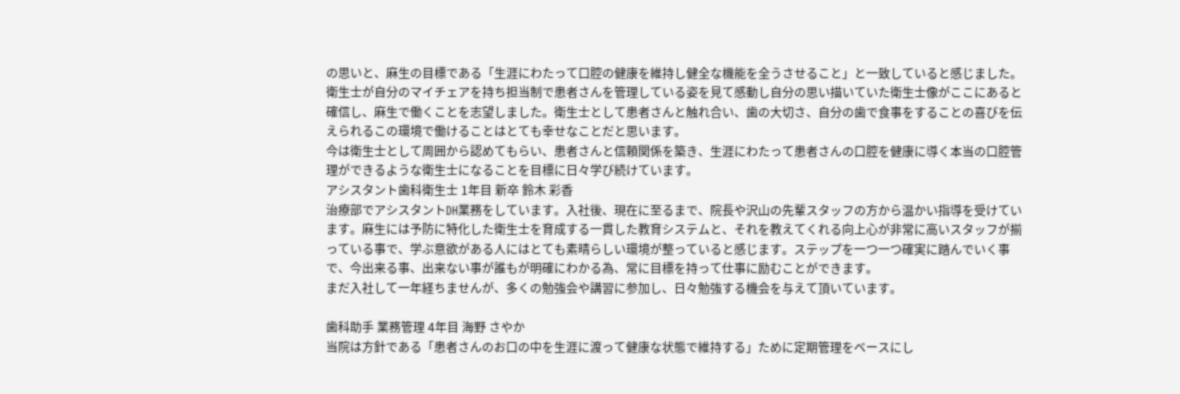の思いと、麻生の目標である「生涯にわたって口腔の健康を維持し健全な機能を全うさせること」と一致していると感じました。衛生士が自分のマイチェアを持ち担当制で患者さんを管理している姿を見て感動し自分の思い描いていた衛生士像がここにあると確信し、麻生で働くことを志望しました。衛生士として患者さんと触れ合い、歯の大切さ、自分の歯で食事をすることの喜びを伝えられるこの環境で働けることはとても幸せなことだと思います。
今は衛生士として周囲から認めてもらい、患者さんと信頼関係を築き、生涯にわたって患者さんの口腔を健康に導く本当の口腔管理ができるような衛生士になることを目標に日々学び続けています。
アシスタント歯科衛生士 1年目 新卒 鈴木 彩香
治療部でアシスタントDH業務をしています。入社後、現在に至るまで、院長や沢山の先輩スタッフの方から温かい指導を受けています。麻生には予防に特化した衛生士を育成する一貫した教育システムと、それを教えてくれる向上心が非常に高いスタッフが揃っている事で、学ぶ意欲がある人にはとても素晴らしい環境が整っていると感じます。ステップを一つ一つ確実に踏んでいく事で、今出来る事、出来ない事が誰もが明確にわかる為、常に目標を持って仕事に励むことができます。
まだ入社して一年経ちませんが、多くの勉強会や講習に参加し、日々勉強する機会を与えて頂いています。

歯科助手 業務管理 4年目 海野 さやか
当院は方針である「患者さんのお口の中を生涯に渡って健康な状態で維持する」ために定期管理をベースにし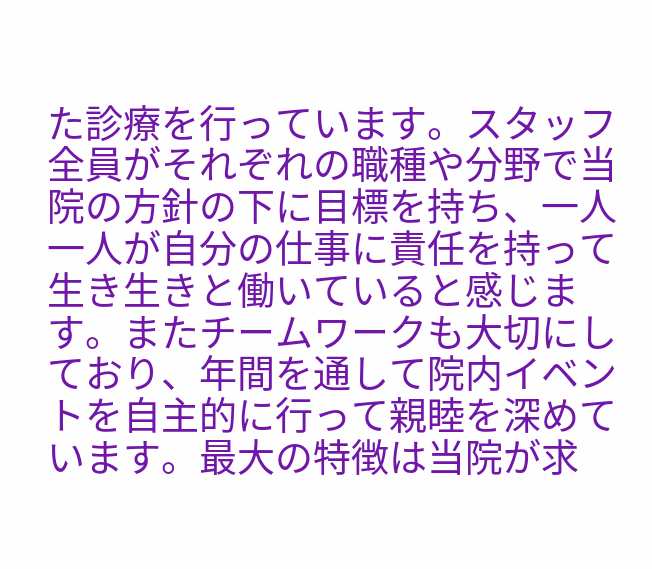た診療を行っています。スタッフ全員がそれぞれの職種や分野で当院の方針の下に目標を持ち、一人一人が自分の仕事に責任を持って生き生きと働いていると感じます。またチームワークも大切にしており、年間を通して院内イベントを自主的に行って親睦を深めています。最大の特徴は当院が求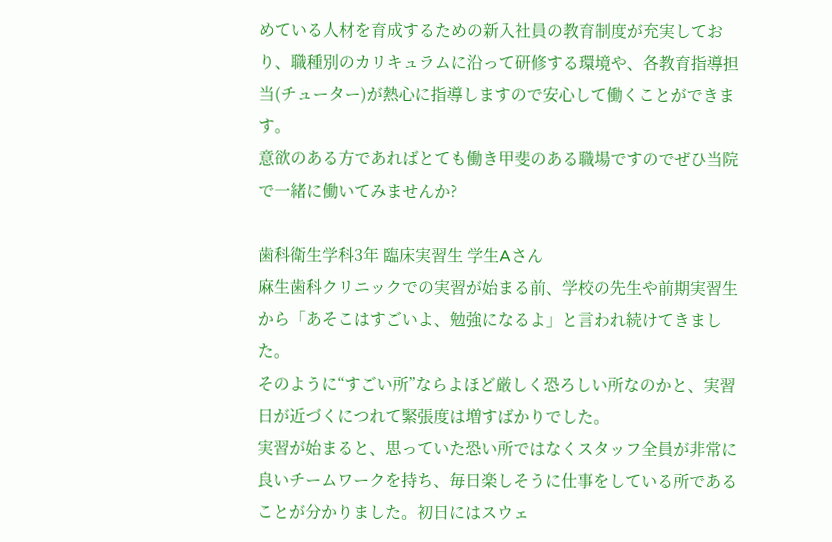めている人材を育成するための新入社員の教育制度が充実しており、職種別のカリキュラムに沿って研修する環境や、各教育指導担当(チューター)が熱心に指導しますので安心して働くことができます。
意欲のある方であればとても働き甲斐のある職場ですのでぜひ当院で一緒に働いてみませんか?

歯科衛生学科3年 臨床実習生 学生Aさん
麻生歯科クリニックでの実習が始まる前、学校の先生や前期実習生から「あそこはすごいよ、勉強になるよ」と言われ続けてきました。
そのように“すごい所”ならよほど厳しく恐ろしい所なのかと、実習日が近づくにつれて緊張度は増すばかりでした。
実習が始まると、思っていた恐い所ではなくスタッフ全員が非常に良いチームワークを持ち、毎日楽しそうに仕事をしている所であることが分かりました。初日にはスウェ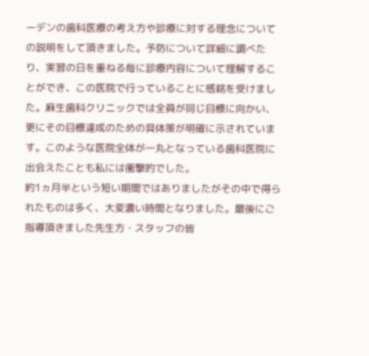ーデンの歯科医療の考え方や診療に対する理念についての説明をして頂きました。予防について詳細に調べたり、実習の日を重ねる毎に診療内容について理解することができ、この医院で行っていることに感銘を受けました。麻生歯科クリニックでは全員が同じ目標に向かい、更にその目標達成のための具体策が明確に示されています。このような医院全体が一丸となっている歯科医院に出会えたことも私には衝撃的でした。
約1ヵ月半という短い期間ではありましたがその中で得られたものは多く、大変濃い時間となりました。最後にご指導頂きました先生方・スタッフの皆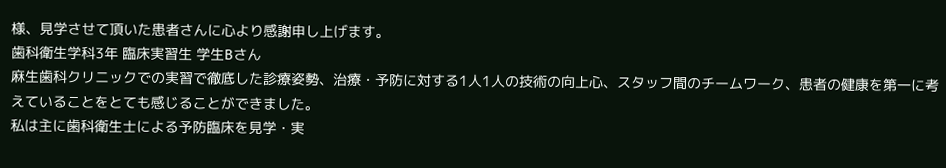様、見学させて頂いた患者さんに心より感謝申し上げます。
歯科衛生学科3年 臨床実習生 学生Bさん
麻生歯科クリニックでの実習で徹底した診療姿勢、治療・予防に対する1人1人の技術の向上心、スタッフ間のチームワーク、患者の健康を第一に考えていることをとても感じることができました。
私は主に歯科衛生士による予防臨床を見学・実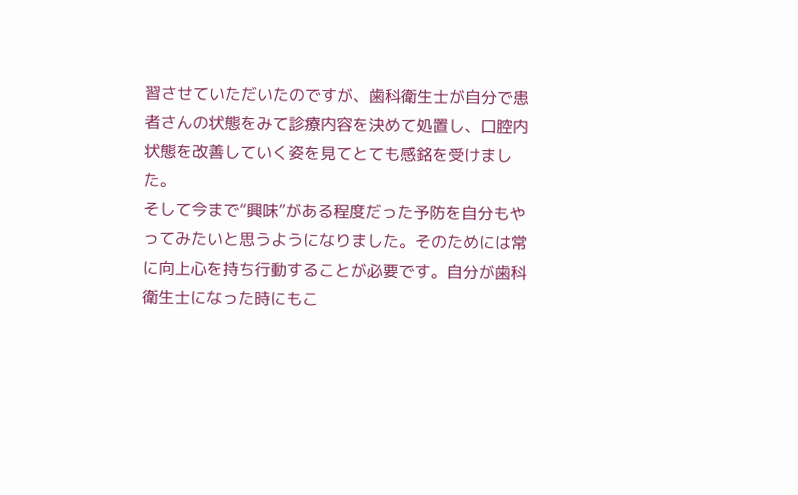習させていただいたのですが、歯科衛生士が自分で患者さんの状態をみて診療内容を決めて処置し、口腔内状態を改善していく姿を見てとても感銘を受けました。
そして今まで“興味”がある程度だった予防を自分もやってみたいと思うようになりました。そのためには常に向上心を持ち行動することが必要です。自分が歯科衛生士になった時にもこ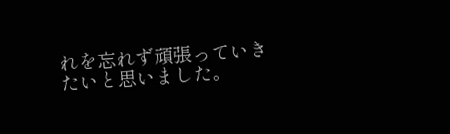れを忘れず頑張っていきたいと思いました。